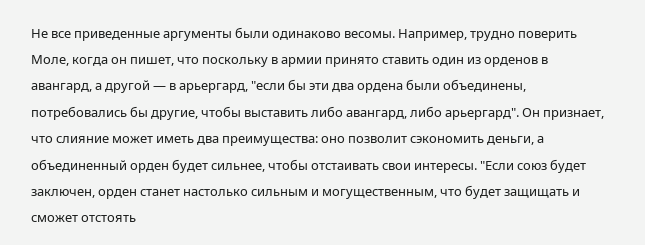Не все приведенные аргументы были одинаково весомы. Например, трудно поверить Моле, когда он пишет, что поскольку в армии принято ставить один из орденов в авангард, а другой — в арьергард, "если бы эти два ордена были объединены, потребовались бы другие, чтобы выставить либо авангард, либо арьергард". Он признает, что слияние может иметь два преимущества: оно позволит сэкономить деньги, а объединенный орден будет сильнее, чтобы отстаивать свои интересы. "Если союз будет заключен, орден станет настолько сильным и могущественным, что будет защищать и сможет отстоять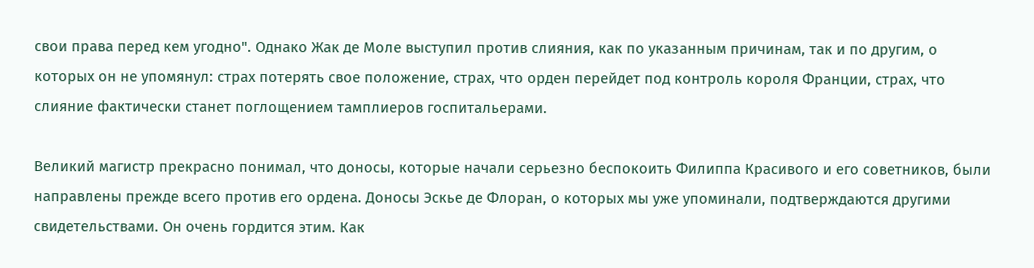свои права перед кем угодно". Однако Жак де Моле выступил против слияния, как по указанным причинам, так и по другим, о которых он не упомянул: страх потерять свое положение, страх, что орден перейдет под контроль короля Франции, страх, что слияние фактически станет поглощением тамплиеров госпитальерами.

Великий магистр прекрасно понимал, что доносы, которые начали серьезно беспокоить Филиппа Красивого и его советников, были направлены прежде всего против его ордена. Доносы Эскье де Флоран, о которых мы уже упоминали, подтверждаются другими свидетельствами. Он очень гордится этим. Как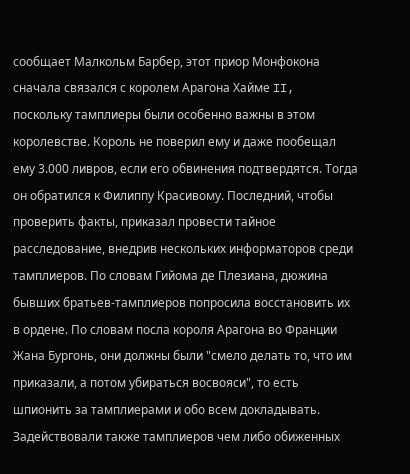сообщает Малкольм Барбер, этот приор Монфокона сначала связался с королем Арагона Хайме II, поскольку тамплиеры были особенно важны в этом королевстве. Король не поверил ему и даже пообещал ему 3.000 ливров, если его обвинения подтвердятся. Тогда он обратился к Филиппу Красивому. Последний, чтобы проверить факты, приказал провести тайное расследование, внедрив нескольких информаторов среди тамплиеров. По словам Гийома де Плезиана, дюжина бывших братьев-тамплиеров попросила восстановить их в ордене. По словам посла короля Арагона во Франции Жана Бургонь, они должны были "смело делать то, что им приказали, а потом убираться восвояси", то есть шпионить за тамплиерами и обо всем докладывать. Задействовали также тамплиеров чем либо обиженных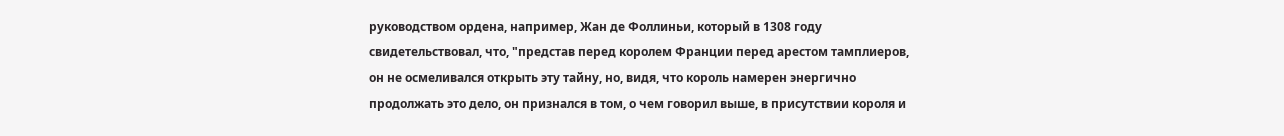руководством ордена, например, Жан де Фоллиньи, который в 1308 году свидетельствовал, что, "представ перед королем Франции перед арестом тамплиеров, он не осмеливался открыть эту тайну, но, видя, что король намерен энергично продолжать это дело, он признался в том, о чем говорил выше, в присутствии короля и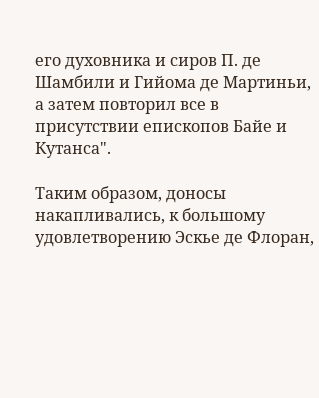его духовника и сиров П. де Шамбили и Гийома де Мартиньи, а затем повторил все в присутствии епископов Байе и Кутанса".

Таким образом, доносы накапливались, к большому удовлетворению Эскье де Флоран,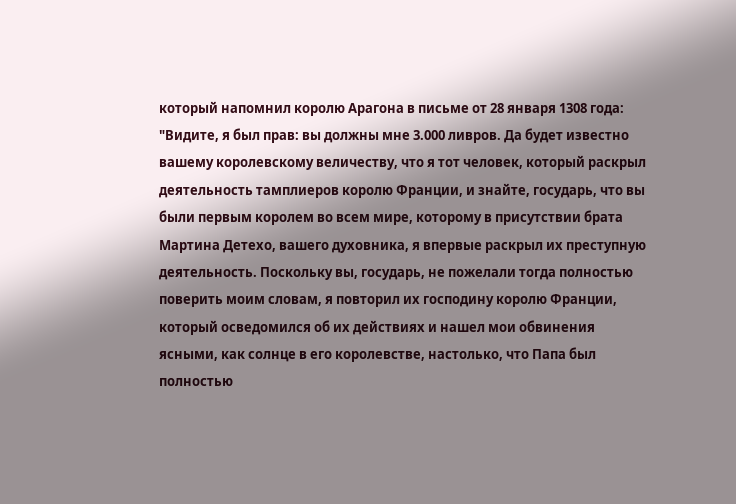который напомнил королю Арагона в письме от 28 января 1308 года: "Видите, я был прав: вы должны мне 3.000 ливров. Да будет известно вашему королевскому величеству, что я тот человек, который раскрыл деятельность тамплиеров королю Франции, и знайте, государь, что вы были первым королем во всем мире, которому в присутствии брата Мартина Детехо, вашего духовника, я впервые раскрыл их преступную деятельность. Поскольку вы, государь, не пожелали тогда полностью поверить моим словам, я повторил их господину королю Франции, который осведомился об их действиях и нашел мои обвинения ясными, как солнце в его королевстве, настолько, что Папа был полностью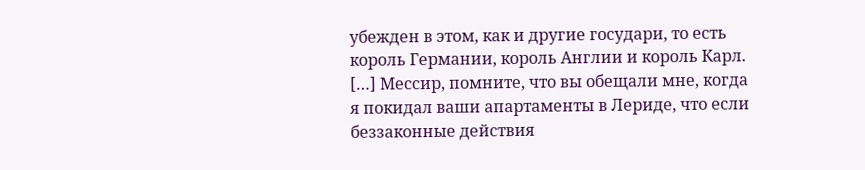убежден в этом, как и другие государи, то есть король Германии, король Англии и король Карл. […] Мессир, помните, что вы обещали мне, когда я покидал ваши апартаменты в Лериде, что если беззаконные действия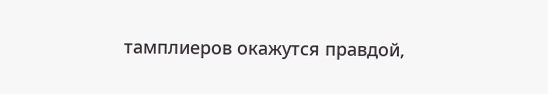тамплиеров окажутся правдой,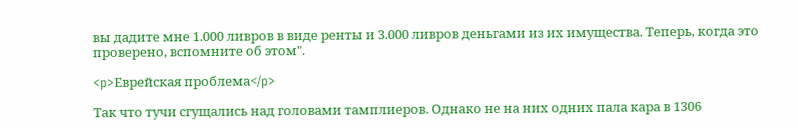вы дадите мне 1.000 ливров в виде ренты и 3.000 ливров деньгами из их имущества. Теперь, когда это проверено, вспомните об этом".

<p>Еврейская проблема</p>

Так что тучи сгущались над головами тамплиеров. Однако не на них одних пала кара в 1306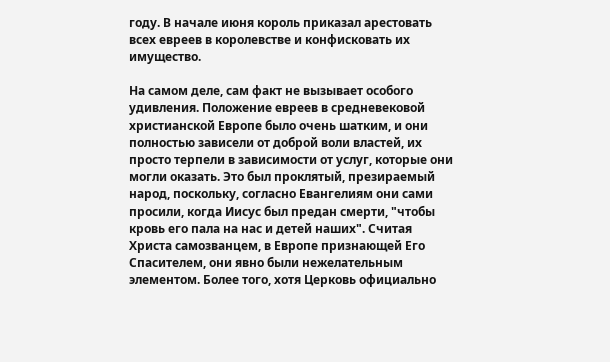году. В начале июня король приказал арестовать всех евреев в королевстве и конфисковать их имущество.

На самом деле, сам факт не вызывает особого удивления. Положение евреев в средневековой христианской Европе было очень шатким, и они полностью зависели от доброй воли властей, их просто терпели в зависимости от услуг, которые они могли оказать. Это был проклятый, презираемый народ, поскольку, согласно Евангелиям они сами просили, когда Иисус был предан смерти, "чтобы кровь его пала на нас и детей наших". Считая Христа самозванцем, в Европе признающей Его Спасителем, они явно были нежелательным элементом. Более того, хотя Церковь официально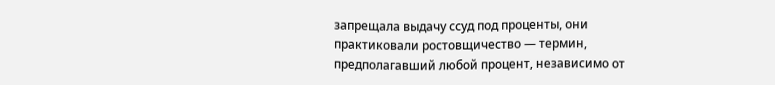запрещала выдачу ссуд под проценты, они практиковали ростовщичество — термин, предполагавший любой процент, независимо от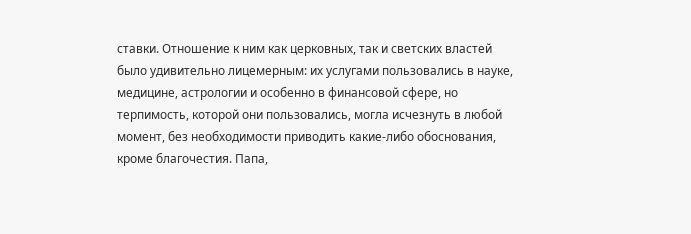ставки. Отношение к ним как церковных, так и светских властей было удивительно лицемерным: их услугами пользовались в науке, медицине, астрологии и особенно в финансовой сфере, но терпимость, которой они пользовались, могла исчезнуть в любой момент, без необходимости приводить какие-либо обоснования, кроме благочестия. Папа,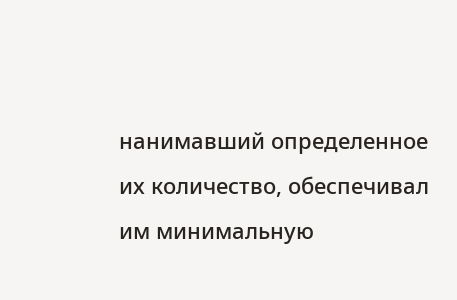нанимавший определенное их количество, обеспечивал им минимальную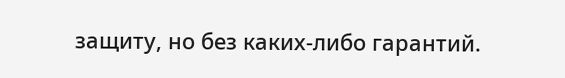защиту, но без каких-либо гарантий.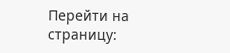Перейти на страницу: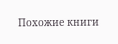Похожие книги